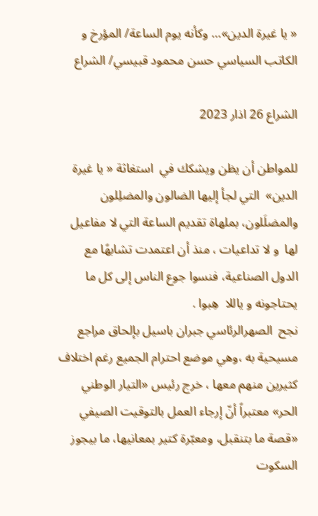« يا غيرة الدين»… وكأنه يوم الساعة/ المؤرخ و الكاتب السياسي حسن محمود قبيسي/ الشراع

الشراع 26 اذار 2023

للمواطن أن يظن ويشكك في  استغاثة « يا غيرة الدين»  التي لجأ إليها الضالون والمضلِلون والمضلَلون، بملهاة تقديم الساعة التي لا مفاعيل لها  و لا تداعيات ، منذ أن اعتمدت تشابهًا مع  الدول الصناعية، فنسوا جوع الناس إلى كل ما يحتاجونه و ياللا  هِبوا .                                                                                                             نجح  الصهرالرئاسي جبران باسيل بإلحاق مراجع مسيحية به ،وهي موضع احترام الجميع رغم اختلاف كثيرين منهم معها ، خرج رئيس «التيار الوطني الحر» معتبراً أنّ إرجاء العمل بالتوقيت الصيفي «قصة ما بتنقبل، ومعبّرة كتير بمعانيها، ما بيجوز السكوت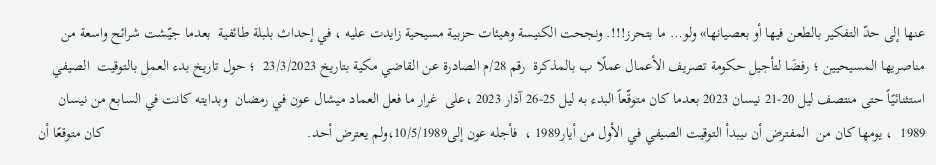عنها إلى حدّ التفكير بالطعن فيها أو بعصيانها» ولو… ما بتحرز!!!. ونجحت الكنيسة وهيئات حزبية مسيحية زايدت عليه ، في إحداث بلبلة طائفية  بعدما جيّشت شرائح واسعة من مناصريها المسيحيين ؛ رفضَا لتأجيل حكومة تصريف الأعمال عملًا ب بالمذكرة  رقم 28/م الصادرة عن القاضي مكية بتاريخ 23/3/2023  ؛ حول تاريخ بدء العمل بالتوقيت  الصيفي استثنائيًاً حتى منتصف ليل 20-21 نيسان 2023 بعدما كان متوقّعاً البدء به ليل 25-26 آذار 2023 ،على  غرار ما فعل العماد ميشال عون في رمضان  وبدايته كانت في السابع من نيسان 1989  ، يومها كان من  المفترض أن ىيبدأ التوقيت الصيفي في الأول من أيار1989 ،  فأجله عون إلى10/5/1989،ولم يعترض أحد.                                                      كان متوقعًا أن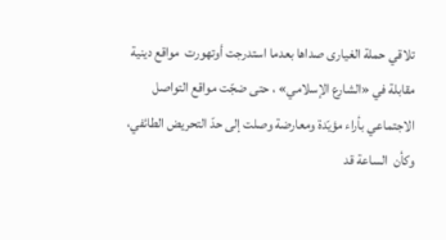تلاقي حملة الغيارى صداها بعدما استدرجت أوتهورت  مواقع دينية مقابلة في «الشارع الإسلامي» ، حتى ضجّت مواقع التواصل الاجتماعي بأراء مؤيّدة ومعارضة وصلت إلى حدّ التحريض الطائفي، وكأن  الساعة قد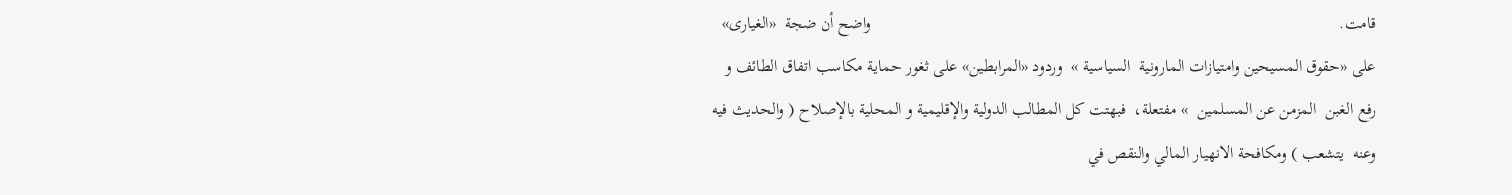قامت.                                                                                                             واضح أن ضجة  «الغيارى»  على «حقوق المسيحين وامتيازات المارونية  السياسية »  وردود «المرابطين» على ثغور حماية مكاسب اتفاق الطائف و رفع الغبن  المزمن عن المسلمين  » مفتعلة،  فبهتت كل المطالب الدولية والإقليمية و المحلية بالإصلاح ( والحديث فيه  وعنه  يتشعب ) ومكافحة الانهيار المالي والنقص في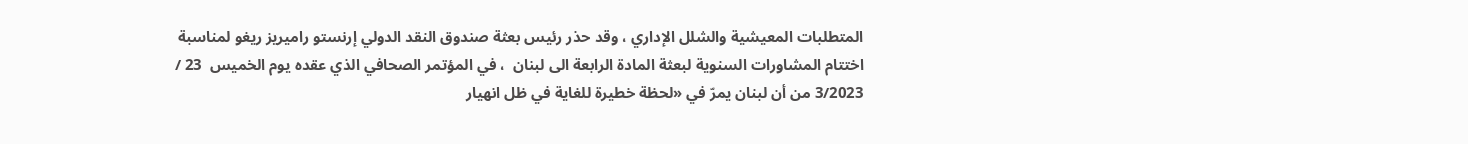المتطلبات المعيشية والشلل الإداري ، وقد حذر رئيس بعثة صندوق النقد الدولي إرنستو راميريز ريغو لمناسبة اختتام المشاورات السنوية لبعثة المادة الرابعة الى لبنان  ، في المؤتمر الصحافي الذي عقده يوم الخميس  23 / 3/2023 من أن لبنان يمرّ في «لحظة خطيرة للغاية في ظل انهيار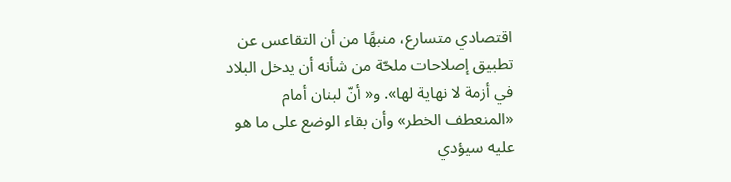اقتصادي متسارع، منبهًا من أن التقاعس عن تطبيق إصلاحات ملحّة من شأنه أن يدخل البلاد في أزمة لا نهاية لها». و« أنّ لبنان أمام «المنعطف الخطر» وأن بقاء الوضع على ما هو عليه سيؤدي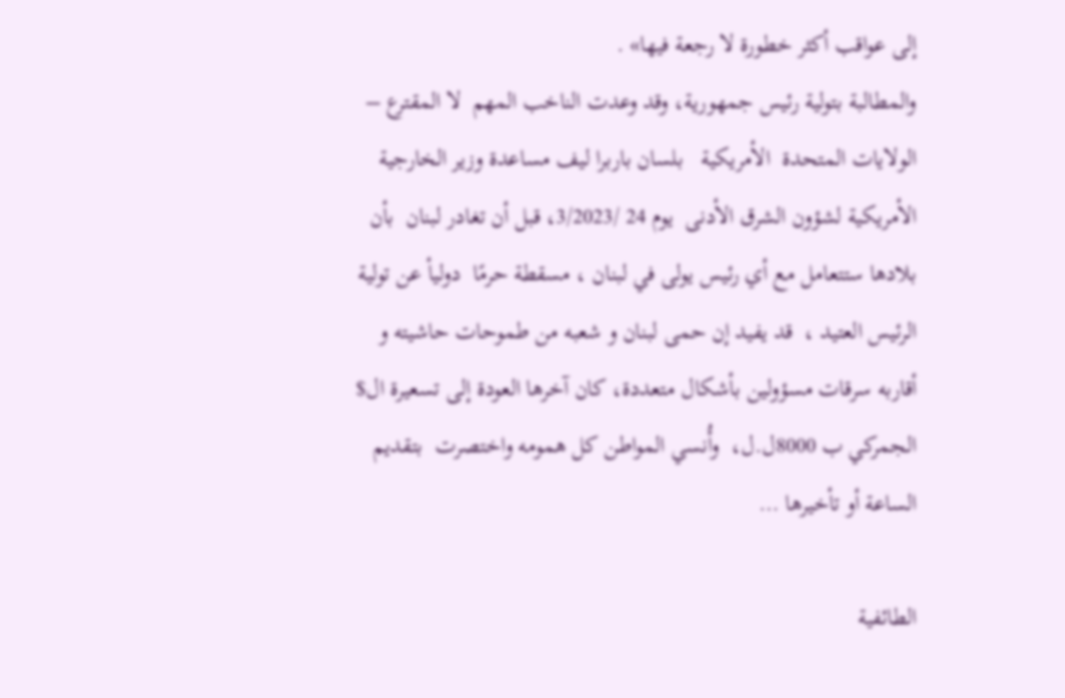إلى عواقب أكثر خطورة لا رجعة فيها» .                                                                                                                      والمطالبة بتولية رئيس جمهورية، وقد وعدت الناخب المهم  لا المقترع –  الولايات المتحدة  الأمريكية   بلسان باربرا ليف مساعدة وزير الخارجية الأمريكية لشؤون الشرق الأدنى  يوم 24 /3/2023، قبل أن تغادر لبنان  بأن بلادها ستتعامل مع أي رئيس يولى في لبنان ، مسقطة حرمًا  دوليأ عن تولية  الرئيس العتيد ،  قد يفيد إن حمى لبنان و شعبه من طموحات حاشيته و أقاربه سرقات مسؤولين بأشكال متعددة، كان آخرها العودة إلى تسعيرة ال$  الجمركي ب 8000ل.ل،  وأُنسي المواطن كل همومه واختصرت  بتقديم الساعة أو تأخيرها …

الطائفية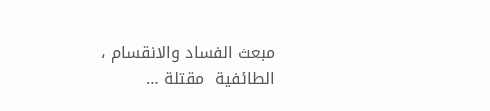مبعث الفساد والانقسام ،   الطائفية  مقتلة …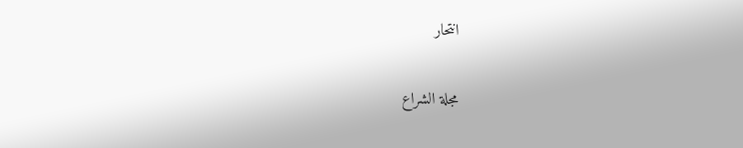انتحار

مجلة الشراع